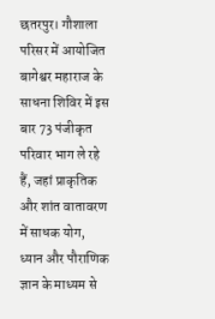छतरपुर। गौशाला परिसर में आयोजित बागेश्वर महाराज के साधना शिविर में इस बार 73 पंजीकृत परिवार भाग ले रहे हैं, जहां प्राकृतिक और शांत वातावरण में साधक योग, ध्यान और पौराणिक ज्ञान के माध्यम से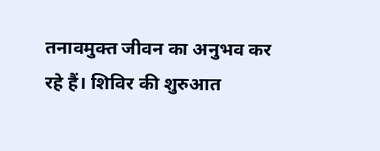तनावमुक्त जीवन का अनुभव कर रहे हैं। शिविर की शुरुआत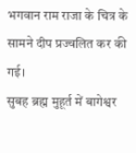भगवान राम राजा के चित्र के सामने दीप प्रज्वलित कर की गई।
सुबह ब्रह्म मुहूर्त में बागेश्वर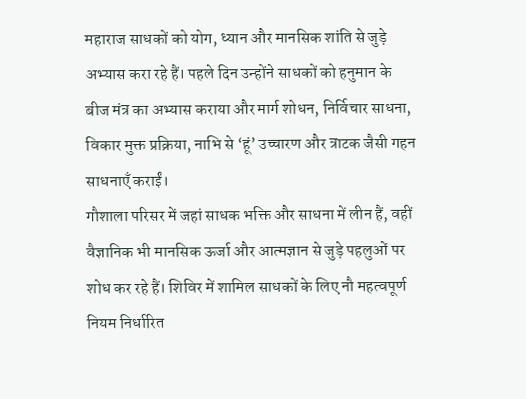महाराज साधकों को योग, ध्यान और मानसिक शांति से जुड़े अभ्यास करा रहे हैं। पहले दिन उन्होंने साधकों को हनुमान के बीज मंत्र का अभ्यास कराया और मार्ग शोधन, निर्विचार साधना, विकार मुक्त प्रक्रिया, नाभि से ‘हूं’ उच्चारण और त्राटक जैसी गहन साधनाएँ कराईं।
गौशाला परिसर में जहां साधक भक्ति और साधना में लीन हैं, वहीं वैज्ञानिक भी मानसिक ऊर्जा और आत्मज्ञान से जुड़े पहलुओं पर शोध कर रहे हैं। शिविर में शामिल साधकों के लिए नौ महत्वपूर्ण नियम निर्धारित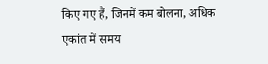किए गए हैं, जिनमें कम बोलना, अधिक एकांत में समय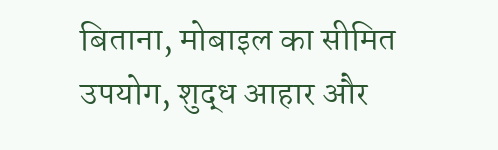बिताना, मोबाइल का सीमित उपयोग, शुद्ध आहार और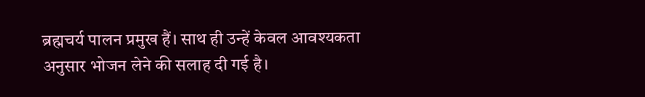ब्रह्मचर्य पालन प्रमुख हैं। साथ ही उन्हें केवल आवश्यकता अनुसार भोजन लेने की सलाह दी गई है।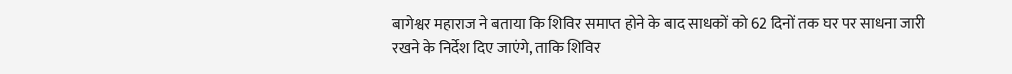बागेश्वर महाराज ने बताया कि शिविर समाप्त होने के बाद साधकों को 62 दिनों तक घर पर साधना जारी रखने के निर्देश दिए जाएंगे, ताकि शिविर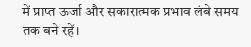में प्राप्त ऊर्जा और सकारात्मक प्रभाव लंबे समय तक बने रहें।